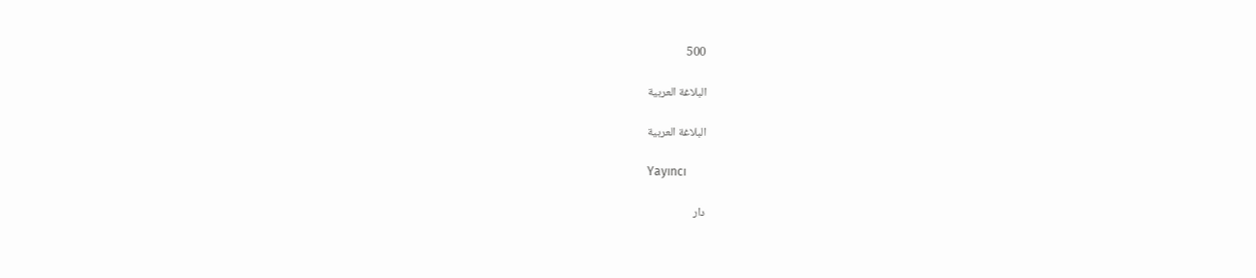500

البلاغة العربية

البلاغة العربية

Yayıncı

دار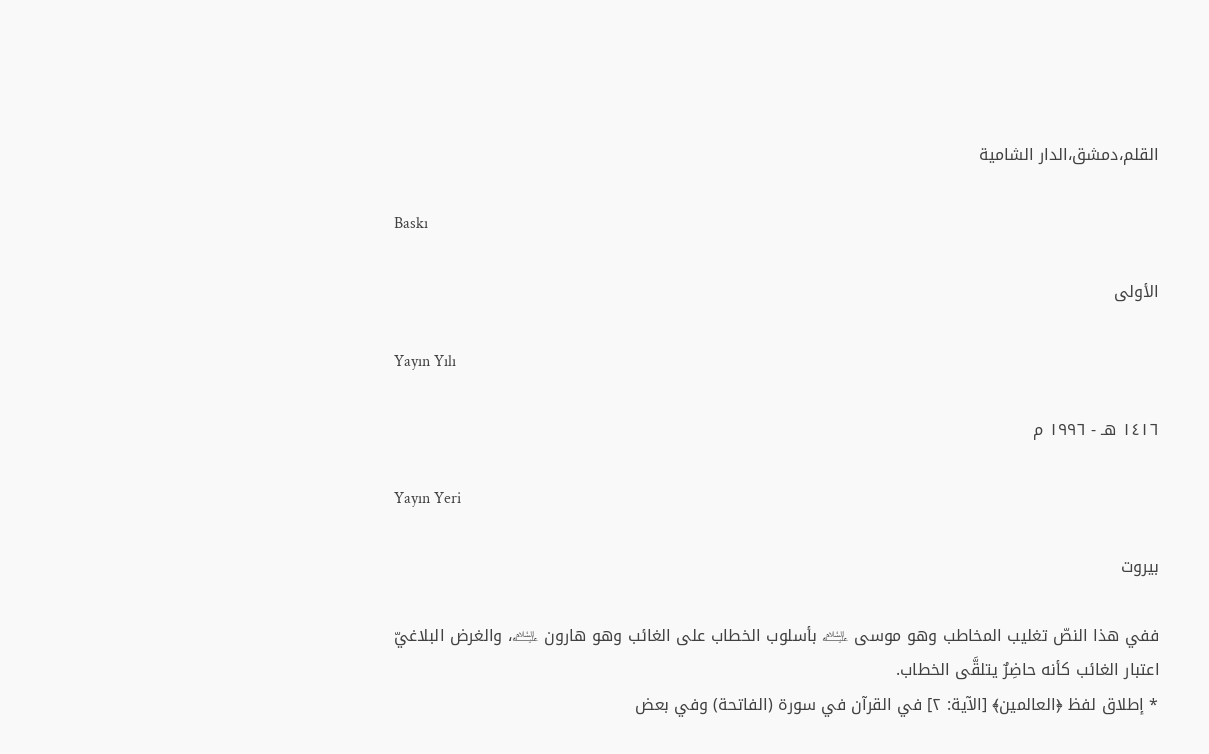القلم،دمشق،الدار الشامية

Baskı

الأولى

Yayın Yılı

١٤١٦ هـ - ١٩٩٦ م

Yayın Yeri

بيروت

ففي هذا النصّ تغليب المخاطب وهو موسى ﵇ بأسلوب الخطاب على الغائب وهو هارون ﵇، والغرض البلاغيّ اعتبار الغائب كأنه حاضِرٌ يتلقَّى الخطاب.
* إطلاق لفظ ﴿العالمين﴾ [الآية: ٢] في القرآن في سورة (الفاتحة) وفي بعض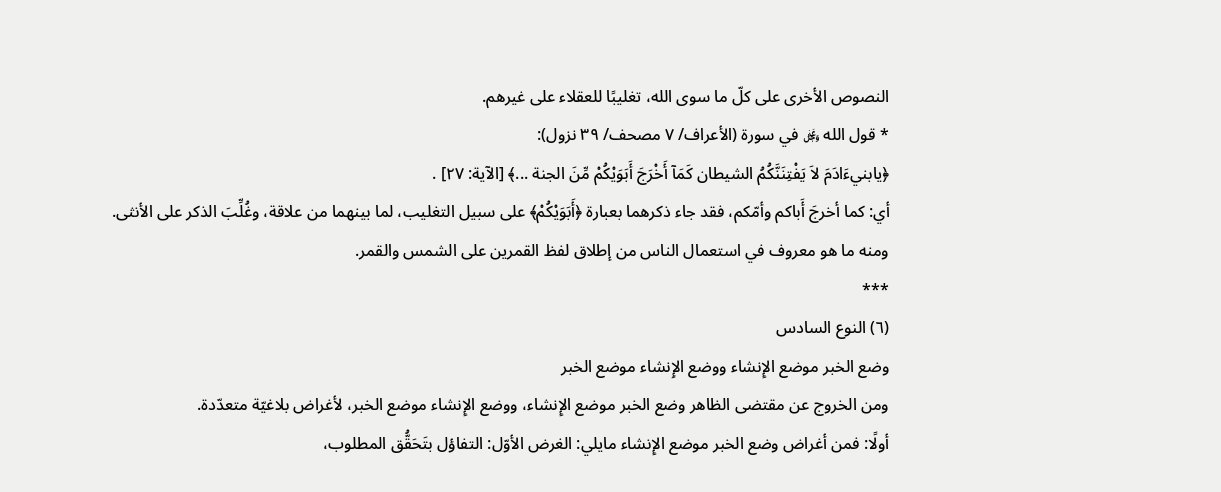النصوص الأخرى على كلّ ما سوى الله، تغليبًا للعقلاء على غيرهم.
* قول الله ﷿ في سورة (الأعراف/ ٧ مصحف/ ٣٩ نزول):
﴿يابنيءَادَمَ لاَ يَفْتِنَنَّكُمُ الشيطان كَمَآ أَخْرَجَ أَبَوَيْكُمْ مِّنَ الجنة ...﴾ [الآية: ٢٧] .
أي: كما أخرجَ أَباكم وأمّكم، فقد جاء ذكرهما بعبارة ﴿أَبَوَيْكُمْ﴾ على سبيل التغليب، لما بينهما من علاقة، وغُلِّبَ الذكر على الأنثى.
ومنه ما هو معروف في استعمال الناس من إطلاق لفظ القمرين على الشمس والقمر.
***
(٦) النوع السادس
وضع الخبر موضع الإِنشاء ووضع الإِنشاء موضع الخبر
ومن الخروج عن مقتضى الظاهر وضع الخبر موضع الإِنشاء، ووضع الإِنشاء موضع الخبر، لأغراض بلاغيّة متعدّدة.
أولًا: فمن أغراض وضع الخبر موضع الإِنشاء مايلي: الغرض الأوّل: التفاؤل بتَحَقُّق المطلوب،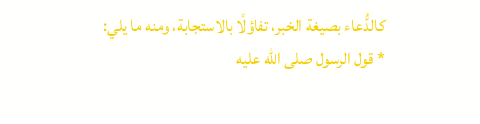كالدُّعاء بصيغة الخبر، تفاؤلًا بالاستجابة، ومنه ما يلي:
* قول الرسول صلى الله عليه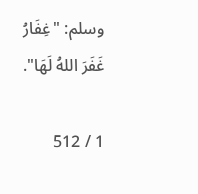وسلم: "غِفَارُ غَفَرَ اللهُ لَهَا".

1 / 512